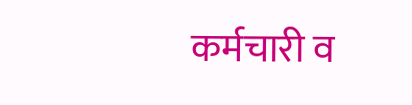कर्मचारी व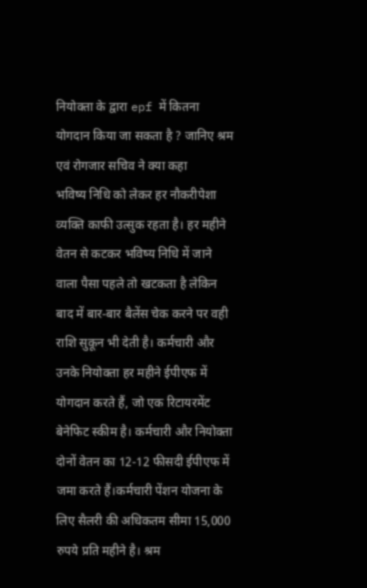नियोक्ता के द्वारा epf में कितना योगदान किया जा सकता है ? जानिए श्रम एवं रोगजार सचिव ने क्या कहा
भविष्य निधि को लेकर हर नौकरीपेशा व्यक्ति काफी उत्सुक रहता है। हर महीने वेतन से कटकर भविष्य निधि में जाने वाला पैसा पहले तो खटकता है लेकिन बाद में बार-बार बैलेंस चेक करने पर वही राशि सुकून भी देती है। कर्मचारी और उनके नियोक्ता हर महीने ईपीएफ में योगदान करते हैं, जो एक रिटायरमेंट बेनेफिट स्कीम है। कर्मचारी और नियोक्ता दोनों वेतन का 12-12 फीसदी ईपीएफ में जमा करते हैं।कर्मचारी पेंशन योजना के लिए सैलरी की अधिकतम सीमा 15,000 रुपये प्रति महीने है। श्रम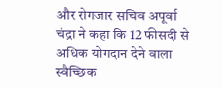और रोगजार सचिव अपूर्वा चंद्रा ने कहा कि 12 फीसदी से अधिक योगदान देने वाला स्वैच्छिक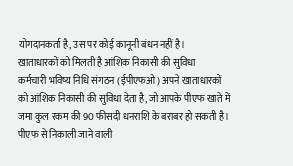योगदानकर्ता है, उस पर कोई कानूनी बंधन नहीं है।
खाताधारकों को मिलती है आंशिक निकासी की सुविधा
कर्मचारी भविष्य निधि संगठन (ईपीएफओ) अपने खाताधारकों को आंशिक निकासी की सुविधा देता है, जो आपके पीएफ खाते में जमा कुल रकम की 90 फीसदी धनराशि के बराबर हो सकती है। पीएफ से निकाली जाने वाली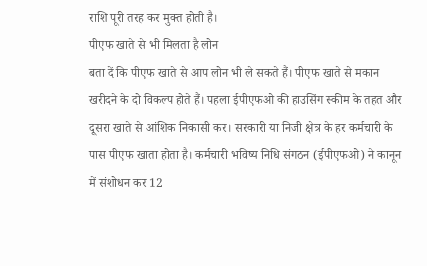राशि पूरी तरह कर मुक्त होती है।
पीएफ खाते से भी मिलता है लोन
बता दें कि पीएफ खाते से आप लोन भी ले सकते हैं। पीएफ खाते से मकान खरीदने के दो विकल्प होते हैं। पहला ईपीएफओ की हाउसिंग स्कीम के तहत और दूसरा खाते से आंशिक निकासी कर। सरकारी या निजी क्षेत्र के हर कर्मचारी के पास पीएफ खाता होता है। कर्मचारी भविष्य निधि संगठन (ईपीएफओ) ने कानून में संशोधन कर 12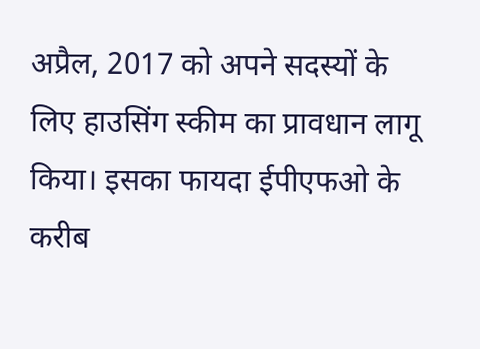अप्रैल, 2017 को अपने सदस्यों के लिए हाउसिंग स्कीम का प्रावधान लागू किया। इसका फायदा ईपीएफओ के करीब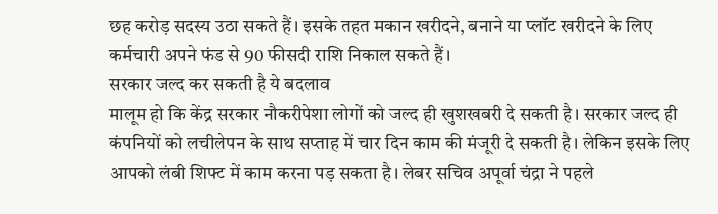छह करोड़ सदस्य उठा सकते हैं। इसके तहत मकान खरीदने, बनाने या प्लॉट खरीदने के लिए कर्मचारी अपने फंड से 90 फीसदी राशि निकाल सकते हैं।
सरकार जल्द कर सकती है ये बदलाव
मालूम हो कि केंद्र सरकार नौकरीपेशा लोगों को जल्द ही खुशखबरी दे सकती है। सरकार जल्द ही कंपनियों को लचीलेपन के साथ सप्ताह में चार दिन काम की मंजूरी दे सकती है। लेकिन इसके लिए आपको लंबी शिफ्ट में काम करना पड़ सकता है। लेबर सचिव अपूर्वा चंद्रा ने पहले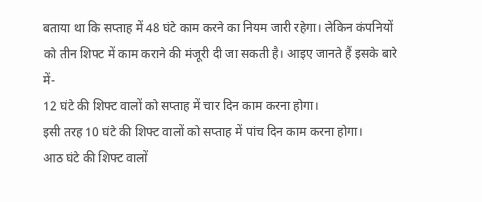बताया था कि सप्ताह में 48 घंटे काम करने का नियम जारी रहेगा। लेकिन कंपनियों को तीन शिफ्ट में काम कराने की मंजूरी दी जा सकती है। आइए जानते हैं इसके बारे में-
12 घंटे की शिफ्ट वालों को सप्ताह में चार दिन काम करना होगा।
इसी तरह 10 घंटे की शिफ्ट वालों को सप्ताह में पांच दिन काम करना होगा।
आठ घंटे की शिफ्ट वालों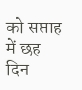को सप्ताह में छह दिन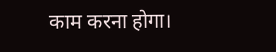काम करना होगा।